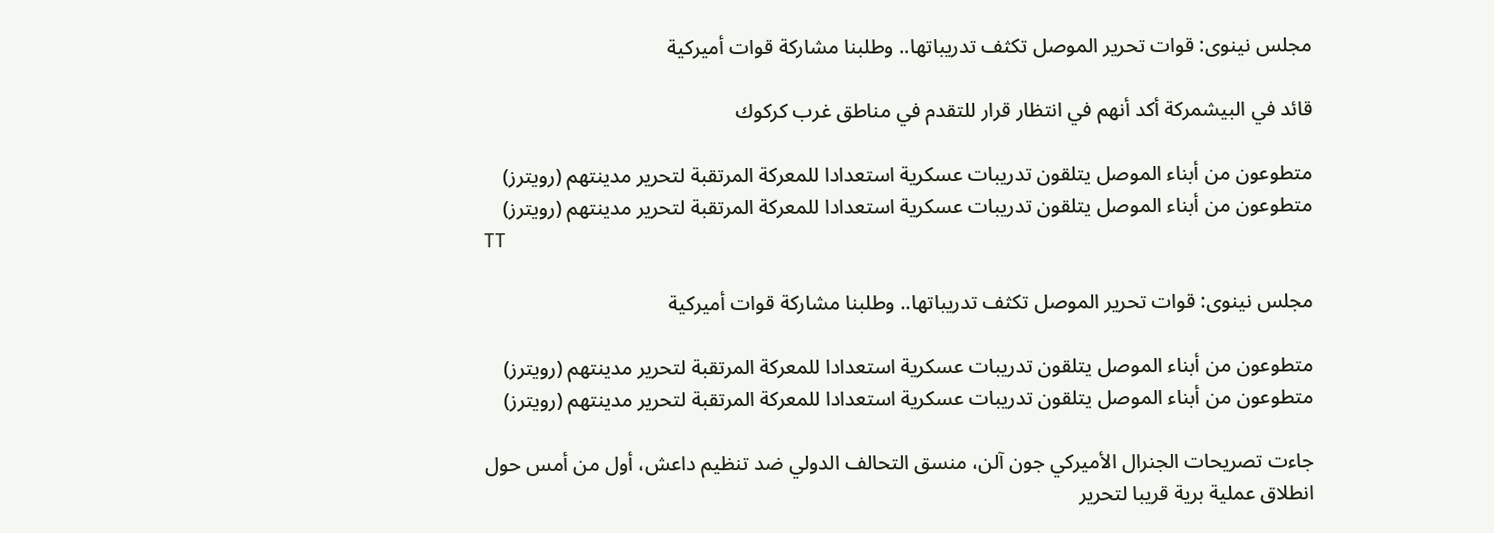مجلس نينوى: قوات تحرير الموصل تكثف تدريباتها.. وطلبنا مشاركة قوات أميركية

قائد في البيشمركة أكد أنهم في انتظار قرار للتقدم في مناطق غرب كركوك

متطوعون من أبناء الموصل يتلقون تدريبات عسكرية استعدادا للمعركة المرتقبة لتحرير مدينتهم (رويترز)
متطوعون من أبناء الموصل يتلقون تدريبات عسكرية استعدادا للمعركة المرتقبة لتحرير مدينتهم (رويترز)
TT

مجلس نينوى: قوات تحرير الموصل تكثف تدريباتها.. وطلبنا مشاركة قوات أميركية

متطوعون من أبناء الموصل يتلقون تدريبات عسكرية استعدادا للمعركة المرتقبة لتحرير مدينتهم (رويترز)
متطوعون من أبناء الموصل يتلقون تدريبات عسكرية استعدادا للمعركة المرتقبة لتحرير مدينتهم (رويترز)

جاءت تصريحات الجنرال الأميركي جون آلن، منسق التحالف الدولي ضد تنظيم داعش، أول من أمس حول انطلاق عملية برية قريبا لتحرير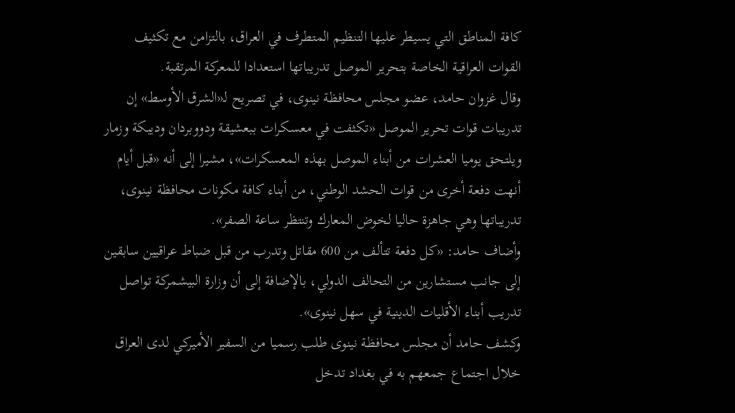كافة المناطق التي يسيطر عليها التنظيم المتطرف في العراق، بالتزامن مع تكثيف القوات العراقية الخاصة بتحرير الموصل تدريباتها استعدادا للمعركة المرتقبة.
وقال غزوان حامد، عضو مجلس محافظة نينوى، في تصريح لـ«الشرق الأوسط» إن تدريبات قوات تحرير الموصل «تكثفت في معسكرات ببعشيقة ودووبردان وديبكة وزمار ويلتحق يوميا العشرات من أبناء الموصل بهذه المعسكرات»، مشيرا إلى أنه «قبل أيام أنهت دفعة أخرى من قوات الحشد الوطني، من أبناء كافة مكونات محافظة نينوى، تدريباتها وهي جاهزة حاليا لخوض المعارك وتنتظر ساعة الصفر».
وأضاف حامد: «كل دفعة تتألف من 600 مقاتل وتدرب من قبل ضباط عراقيين سابقين إلى جانب مستشارين من التحالف الدولي، بالإضافة إلى أن وزارة البيشمركة تواصل تدريب أبناء الأقليات الدينية في سهل نينوى».
وكشف حامد أن مجلس محافظة نينوى طلب رسميا من السفير الأميركي لدى العراق خلال اجتماع جمعهم به في بغداد تدخل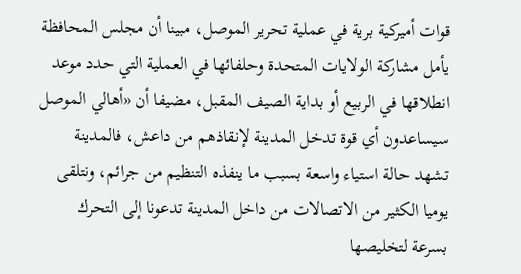قوات أميركية برية في عملية تحرير الموصل، مبينا أن مجلس المحافظة يأمل مشاركة الولايات المتحدة وحلفائها في العملية التي حدد موعد انطلاقها في الربيع أو بداية الصيف المقبل، مضيفا أن «أهالي الموصل سيساعدون أي قوة تدخل المدينة لإنقاذهم من داعش، فالمدينة تشهد حالة استياء واسعة بسبب ما ينفذه التنظيم من جرائم، ونتلقى يوميا الكثير من الاتصالات من داخل المدينة تدعونا إلى التحرك بسرعة لتخليصها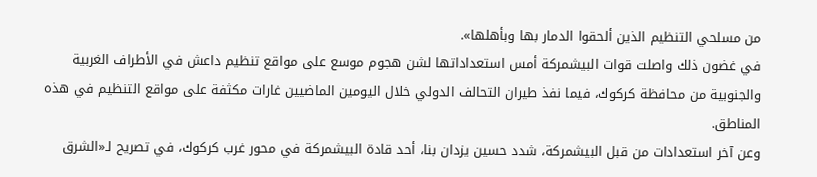من مسلحي التنظيم الذين ألحقوا الدمار بها وبأهلها».
في غضون ذلك واصلت قوات البيشمركة أمس استعداداتها لشن هجوم موسع على مواقع تنظيم داعش في الأطراف الغربية والجنوبية من محافظة كركوك، فيما نفذ طيران التحالف الدولي خلال اليومين الماضيين غارات مكثفة على مواقع التنظيم في هذه المناطق.
وعن آخر استعدادات من قبل البيشمركة، شدد حسين يزدان بنا، أحد قادة البيشمركة في محور غرب كركوك، في تصريح لـ«الشرق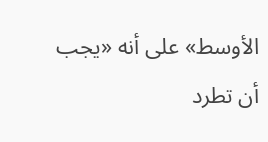الأوسط» على أنه «يجب أن تطرد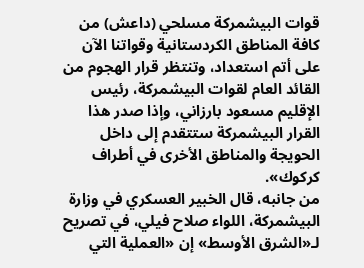قوات البيشمركة مسلحي (داعش) من كافة المناطق الكردستانية وقواتنا الآن على أتم استعداد، وتنتظر قرار الهجوم من القائد العام لقوات البيشمركة، رئيس الإقليم مسعود بارزاني، وإذا صدر هذا القرار البيشمركة ستتقدم إلى داخل الحويجة والمناطق الأخرى في أطراف كركوك».
من جانبه، قال الخبير العسكري في وزارة البيشمركة، اللواء صلاح فيلي، في تصريح لـ«الشرق الأوسط» إن «العملية التي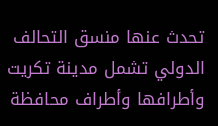تحدث عنها منسق التحالف الدولي تشمل مدينة تكريت وأطرافها وأطراف محافظة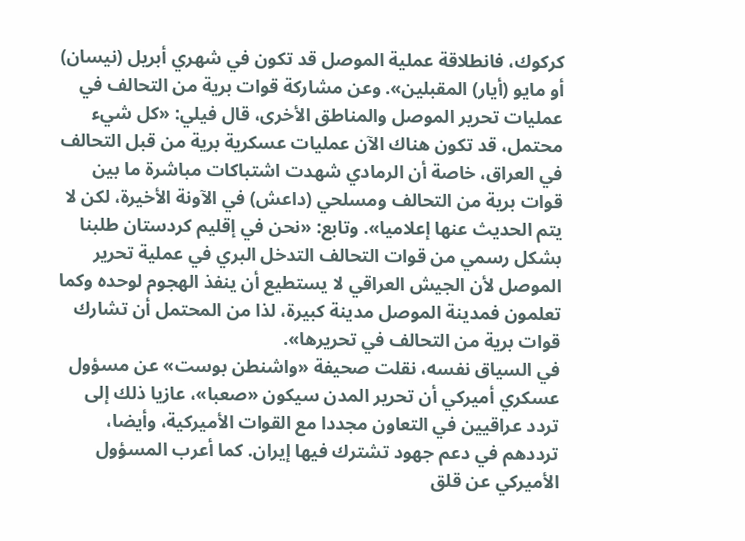كركوك، فانطلاقة عملية الموصل قد تكون في شهري أبريل (نيسان) أو مايو (أيار) المقبلين». وعن مشاركة قوات برية من التحالف في عمليات تحرير الموصل والمناطق الأخرى، قال فيلي: «كل شيء محتمل، قد تكون هناك الآن عمليات عسكرية برية من قبل التحالف في العراق، خاصة أن الرمادي شهدت اشتباكات مباشرة ما بين قوات برية من التحالف ومسلحي (داعش) في الآونة الأخيرة، لكن لا يتم الحديث عنها إعلاميا». وتابع: «نحن في إقليم كردستان طلبنا بشكل رسمي من قوات التحالف التدخل البري في عملية تحرير الموصل لأن الجيش العراقي لا يستطيع أن ينفذ الهجوم لوحده وكما تعلمون فمدينة الموصل مدينة كبيرة، لذا من المحتمل أن تشارك قوات برية من التحالف في تحريرها».
في السياق نفسه، نقلت صحيفة «واشنطن بوست» عن مسؤول عسكري أميركي أن تحرير المدن سيكون «صعبا»، عازيا ذلك إلى تردد عراقيين في التعاون مجددا مع القوات الأميركية، وأيضا، ترددهم في دعم جهود تشترك فيها إيران. كما أعرب المسؤول الأميركي عن قلق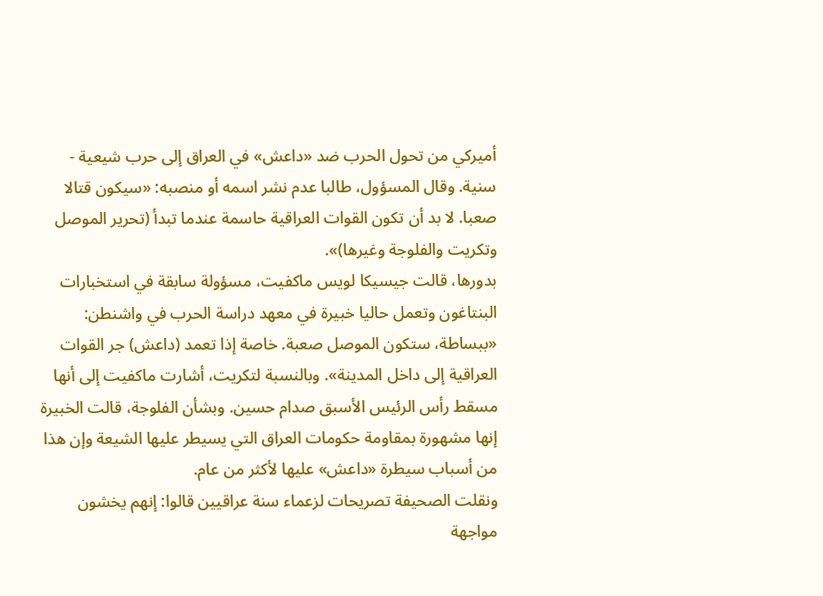أميركي من تحول الحرب ضد «داعش» في العراق إلى حرب شيعية - سنية. وقال المسؤول، طالبا عدم نشر اسمه أو منصبه: «سيكون قتالا صعبا. لا بد أن تكون القوات العراقية حاسمة عندما تبدأ (تحرير الموصل وتكريت والفلوجة وغيرها)».
بدورها، قالت جيسيكا لويس ماكفيت، مسؤولة سابقة في استخبارات البنتاغون وتعمل حاليا خبيرة في معهد دراسة الحرب في واشنطن: «ببساطة، ستكون الموصل صعبة. خاصة إذا تعمد (داعش) جر القوات العراقية إلى داخل المدينة». وبالنسبة لتكريت، أشارت ماكفيت إلى أنها مسقط رأس الرئيس الأسبق صدام حسين. وبشأن الفلوجة، قالت الخبيرة إنها مشهورة بمقاومة حكومات العراق التي يسيطر عليها الشيعة وإن هذا من أسباب سيطرة «داعش» عليها لأكثر من عام.
ونقلت الصحيفة تصريحات لزعماء سنة عراقيين قالوا: إنهم يخشون مواجهة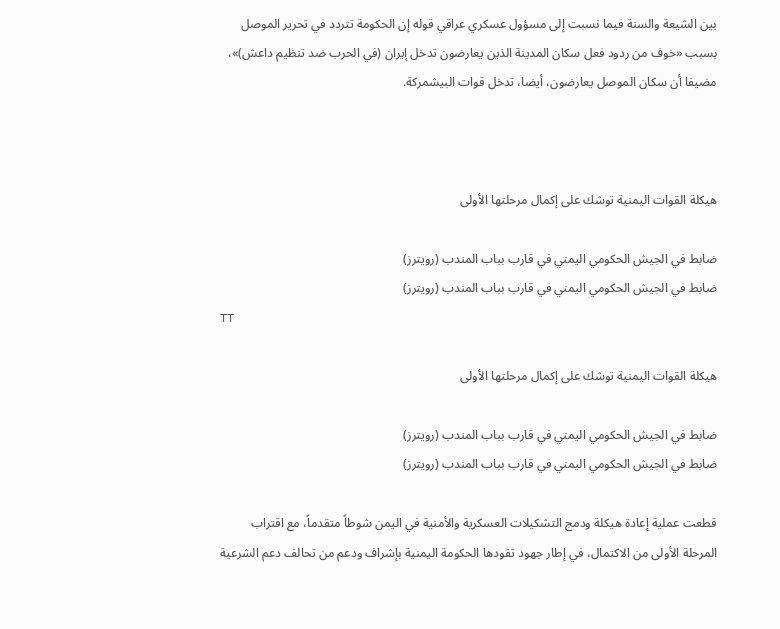بين الشيعة والسنة فيما نسبت إلى مسؤول عسكري عراقي قوله إن الحكومة تتردد في تحرير الموصل بسبب «خوف من ردود فعل سكان المدينة الذين يعارضون تدخل إيران (في الحرب ضد تنظيم داعش)»، مضيفا أن سكان الموصل يعارضون، أيضا، تدخل قوات البيشمركة.



هيكلة القوات اليمنية توشك على إكمال مرحلتها الأولى

ضابط في الجيش الحكومي اليمني في قارب بباب المندب (رويترز)
ضابط في الجيش الحكومي اليمني في قارب بباب المندب (رويترز)
TT

هيكلة القوات اليمنية توشك على إكمال مرحلتها الأولى

ضابط في الجيش الحكومي اليمني في قارب بباب المندب (رويترز)
ضابط في الجيش الحكومي اليمني في قارب بباب المندب (رويترز)

قطعت عملية إعادة هيكلة ودمج التشكيلات العسكرية والأمنية في اليمن شوطاً متقدماً، مع اقتراب المرحلة الأولى من الاكتمال، في إطار جهود تقودها الحكومة اليمنية بإشراف ودعم من تحالف دعم الشرعية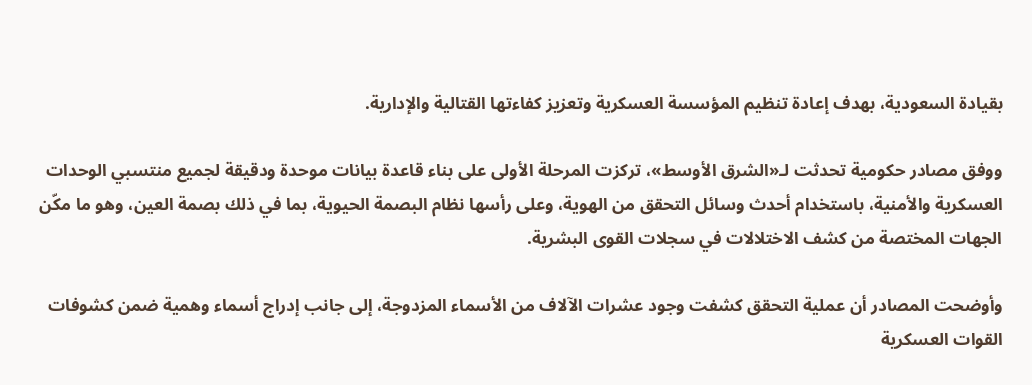بقيادة السعودية، بهدف إعادة تنظيم المؤسسة العسكرية وتعزيز كفاءتها القتالية والإدارية.

ووفق مصادر حكومية تحدثت لـ«الشرق الأوسط»، تركزت المرحلة الأولى على بناء قاعدة بيانات موحدة ودقيقة لجميع منتسبي الوحدات العسكرية والأمنية، باستخدام أحدث وسائل التحقق من الهوية، وعلى رأسها نظام البصمة الحيوية، بما في ذلك بصمة العين، وهو ما مكّن الجهات المختصة من كشف الاختلالات في سجلات القوى البشرية.

وأوضحت المصادر أن عملية التحقق كشفت وجود عشرات الآلاف من الأسماء المزدوجة، إلى جانب إدراج أسماء وهمية ضمن كشوفات القوات العسكرية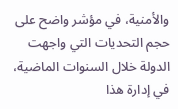والأمنية، في مؤشر واضح على حجم التحديات التي واجهت الدولة خلال السنوات الماضية، في إدارة هذا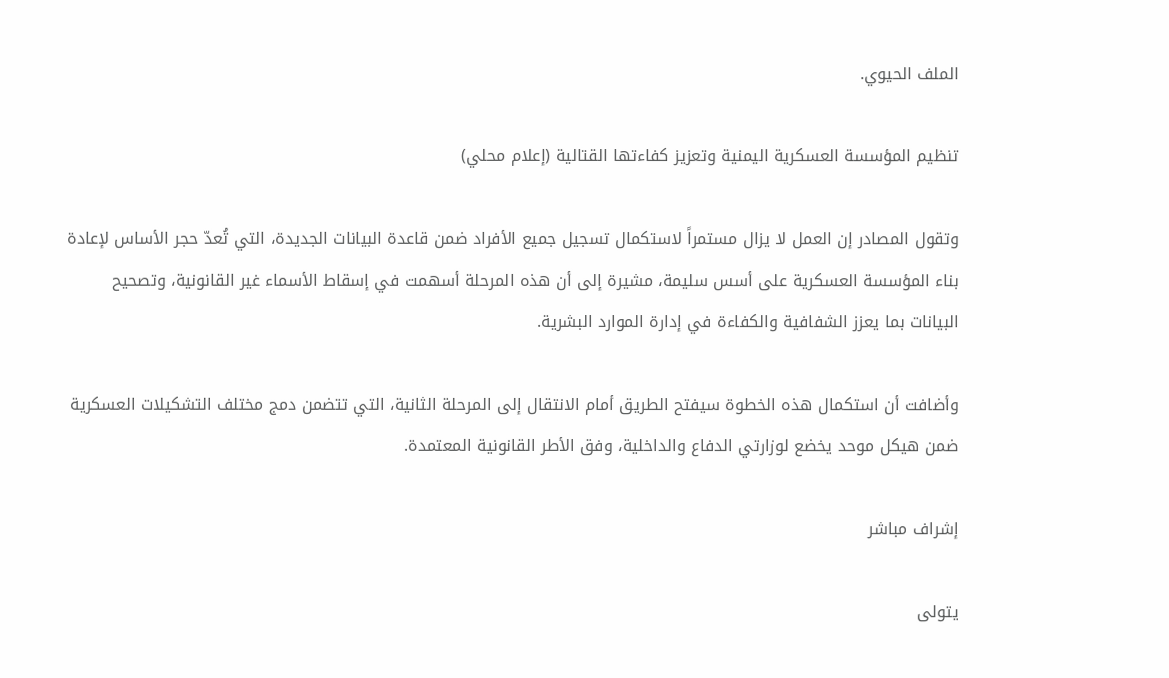الملف الحيوي.

تنظيم المؤسسة العسكرية اليمنية وتعزيز كفاءتها القتالية (إعلام محلي)

وتقول المصادر إن العمل لا يزال مستمراً لاستكمال تسجيل جميع الأفراد ضمن قاعدة البيانات الجديدة، التي تُعدّ حجر الأساس لإعادة بناء المؤسسة العسكرية على أسس سليمة، مشيرة إلى أن هذه المرحلة أسهمت في إسقاط الأسماء غير القانونية، وتصحيح البيانات بما يعزز الشفافية والكفاءة في إدارة الموارد البشرية.

وأضافت أن استكمال هذه الخطوة سيفتح الطريق أمام الانتقال إلى المرحلة الثانية، التي تتضمن دمج مختلف التشكيلات العسكرية ضمن هيكل موحد يخضع لوزارتي الدفاع والداخلية، وفق الأطر القانونية المعتمدة.

إشراف مباشر

يتولى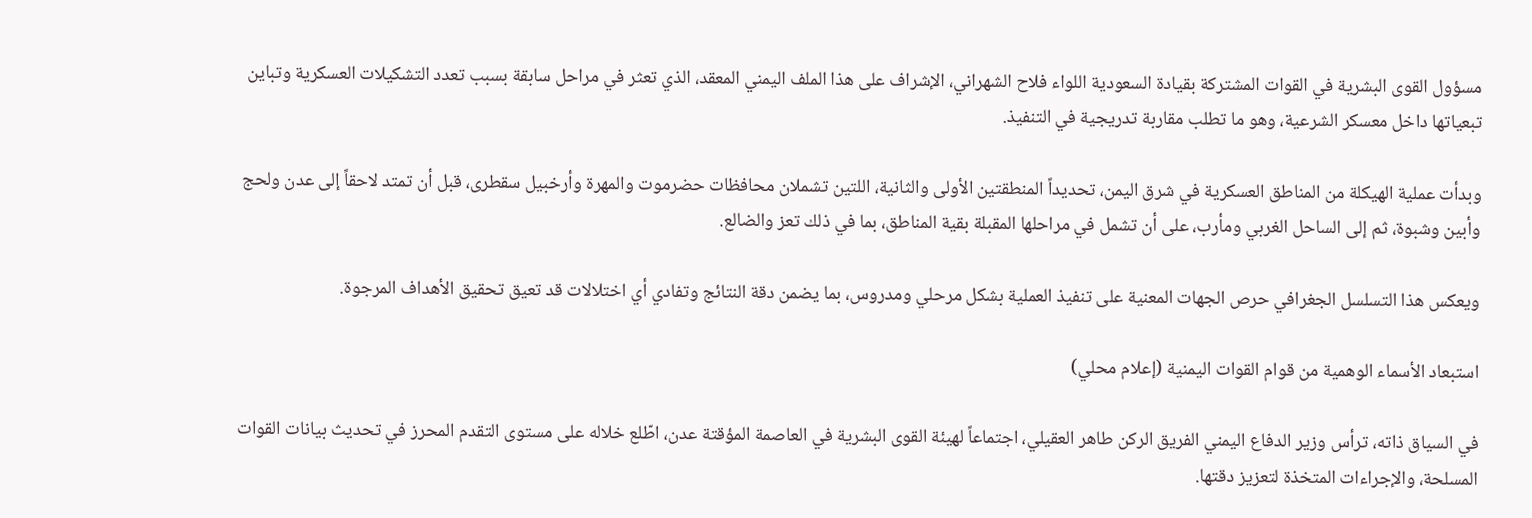مسؤول القوى البشرية في القوات المشتركة بقيادة السعودية اللواء فلاح الشهراني، الإشراف على هذا الملف اليمني المعقد، الذي تعثر في مراحل سابقة بسبب تعدد التشكيلات العسكرية وتباين تبعياتها داخل معسكر الشرعية، وهو ما تطلب مقاربة تدريجية في التنفيذ.

وبدأت عملية الهيكلة من المناطق العسكرية في شرق اليمن، تحديداً المنطقتين الأولى والثانية، اللتين تشملان محافظات حضرموت والمهرة وأرخبيل سقطرى، قبل أن تمتد لاحقاً إلى عدن ولحج وأبين وشبوة، ثم إلى الساحل الغربي ومأرب، على أن تشمل في مراحلها المقبلة بقية المناطق، بما في ذلك تعز والضالع.

ويعكس هذا التسلسل الجغرافي حرص الجهات المعنية على تنفيذ العملية بشكل مرحلي ومدروس، بما يضمن دقة النتائج وتفادي أي اختلالات قد تعيق تحقيق الأهداف المرجوة.

استبعاد الأسماء الوهمية من قوام القوات اليمنية (إعلام محلي)

في السياق ذاته، ترأس وزير الدفاع اليمني الفريق الركن طاهر العقيلي، اجتماعاً لهيئة القوى البشرية في العاصمة المؤقتة عدن، اطّلع خلاله على مستوى التقدم المحرز في تحديث بيانات القوات المسلحة، والإجراءات المتخذة لتعزيز دقتها.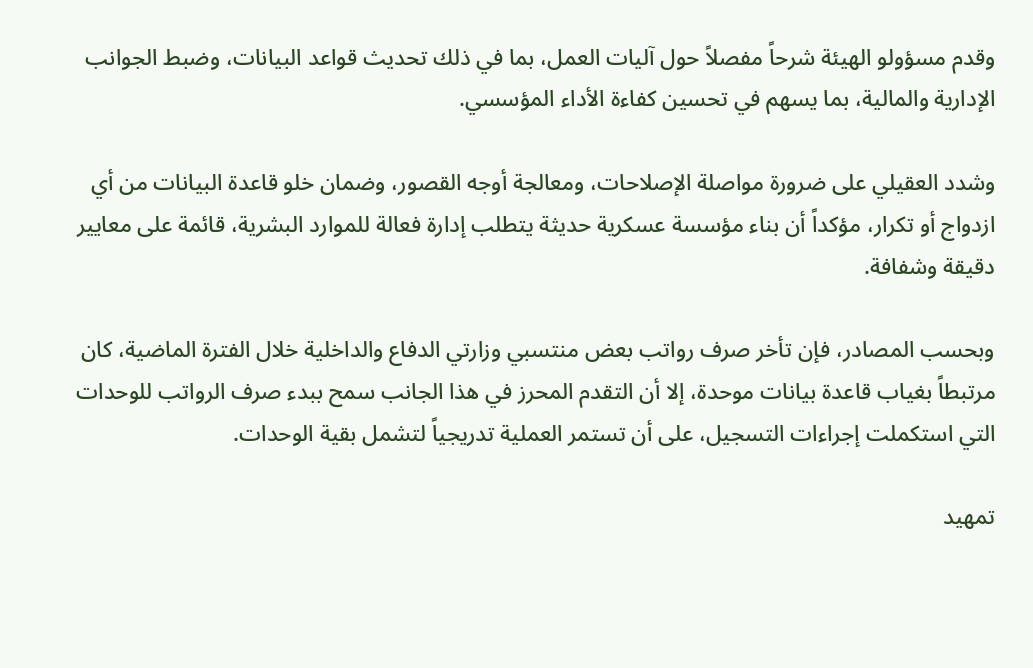وقدم مسؤولو الهيئة شرحاً مفصلاً حول آليات العمل، بما في ذلك تحديث قواعد البيانات، وضبط الجوانب الإدارية والمالية، بما يسهم في تحسين كفاءة الأداء المؤسسي.

وشدد العقيلي على ضرورة مواصلة الإصلاحات، ومعالجة أوجه القصور، وضمان خلو قاعدة البيانات من أي ازدواج أو تكرار، مؤكداً أن بناء مؤسسة عسكرية حديثة يتطلب إدارة فعالة للموارد البشرية، قائمة على معايير دقيقة وشفافة.

وبحسب المصادر، فإن تأخر صرف رواتب بعض منتسبي وزارتي الدفاع والداخلية خلال الفترة الماضية، كان مرتبطاً بغياب قاعدة بيانات موحدة، إلا أن التقدم المحرز في هذا الجانب سمح ببدء صرف الرواتب للوحدات التي استكملت إجراءات التسجيل، على أن تستمر العملية تدريجياً لتشمل بقية الوحدات.

تمهيد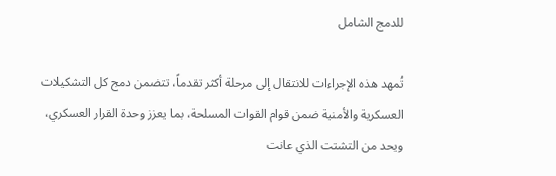للدمج الشامل

تُمهد هذه الإجراءات للانتقال إلى مرحلة أكثر تقدماً، تتضمن دمج كل التشكيلات العسكرية والأمنية ضمن قوام القوات المسلحة، بما يعزز وحدة القرار العسكري، ويحد من التشتت الذي عانت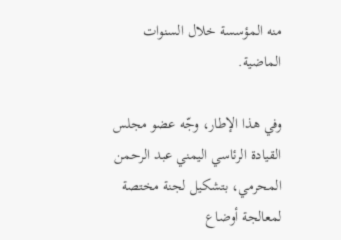منه المؤسسة خلال السنوات الماضية.

وفي هذا الإطار، وجّه عضو مجلس القيادة الرئاسي اليمني عبد الرحمن المحرمي، بتشكيل لجنة مختصة لمعالجة أوضاع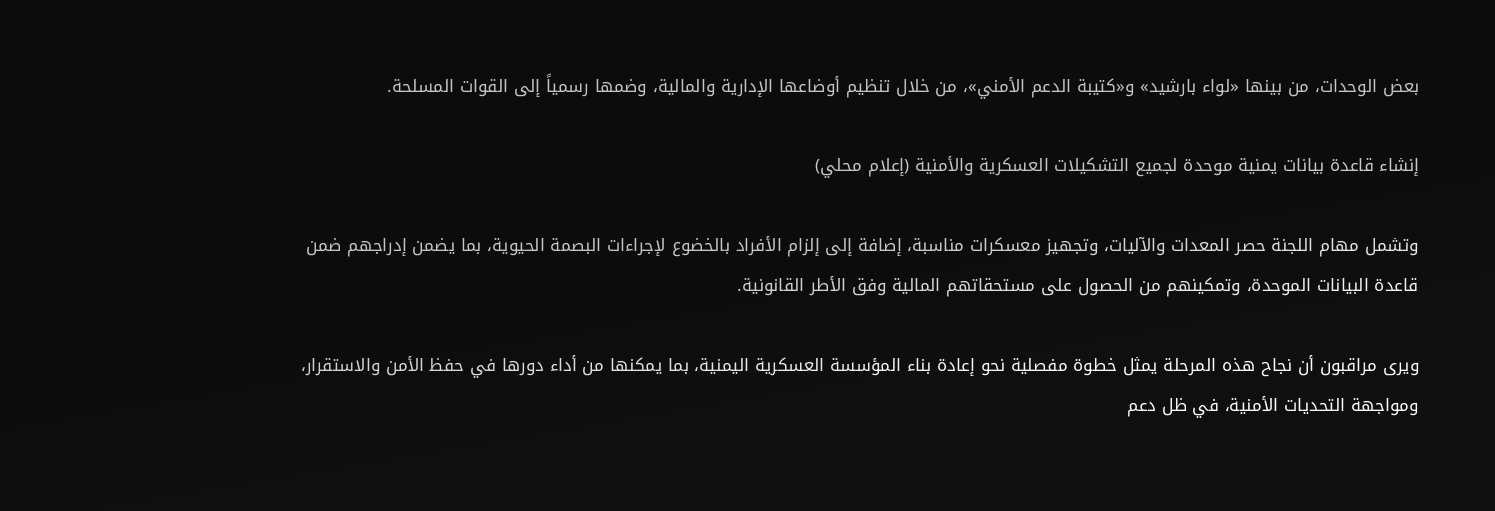بعض الوحدات، من بينها «لواء بارشيد» و«كتيبة الدعم الأمني»، من خلال تنظيم أوضاعها الإدارية والمالية، وضمها رسمياً إلى القوات المسلحة.

إنشاء قاعدة بيانات يمنية موحدة لجميع التشكيلات العسكرية والأمنية (إعلام محلي)

وتشمل مهام اللجنة حصر المعدات والآليات، وتجهيز معسكرات مناسبة، إضافة إلى إلزام الأفراد بالخضوع لإجراءات البصمة الحيوية، بما يضمن إدراجهم ضمن قاعدة البيانات الموحدة، وتمكينهم من الحصول على مستحقاتهم المالية وفق الأطر القانونية.

ويرى مراقبون أن نجاح هذه المرحلة يمثل خطوة مفصلية نحو إعادة بناء المؤسسة العسكرية اليمنية، بما يمكنها من أداء دورها في حفظ الأمن والاستقرار، ومواجهة التحديات الأمنية، في ظل دعم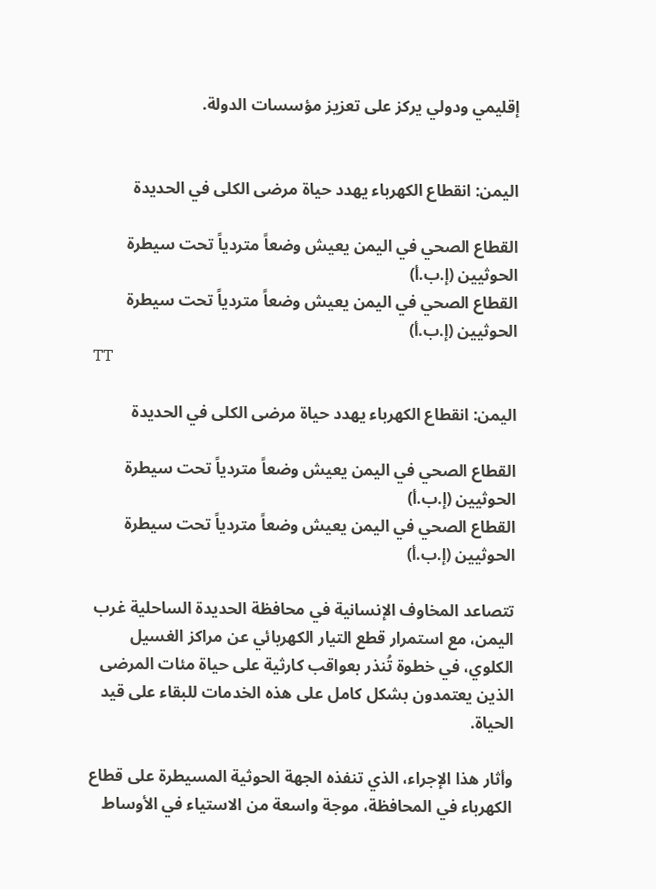إقليمي ودولي يركز على تعزيز مؤسسات الدولة.


اليمن: انقطاع الكهرباء يهدد حياة مرضى الكلى في الحديدة

القطاع الصحي في اليمن يعيش وضعاً متردياً تحت سيطرة الحوثيين (إ.ب.أ)
القطاع الصحي في اليمن يعيش وضعاً متردياً تحت سيطرة الحوثيين (إ.ب.أ)
TT

اليمن: انقطاع الكهرباء يهدد حياة مرضى الكلى في الحديدة

القطاع الصحي في اليمن يعيش وضعاً متردياً تحت سيطرة الحوثيين (إ.ب.أ)
القطاع الصحي في اليمن يعيش وضعاً متردياً تحت سيطرة الحوثيين (إ.ب.أ)

تتصاعد المخاوف الإنسانية في محافظة الحديدة الساحلية غرب اليمن، مع استمرار قطع التيار الكهربائي عن مراكز الغسيل الكلوي، في خطوة تُنذر بعواقب كارثية على حياة مئات المرضى الذين يعتمدون بشكل كامل على هذه الخدمات للبقاء على قيد الحياة.

وأثار هذا الإجراء، الذي تنفذه الجهة الحوثية المسيطرة على قطاع الكهرباء في المحافظة، موجة واسعة من الاستياء في الأوساط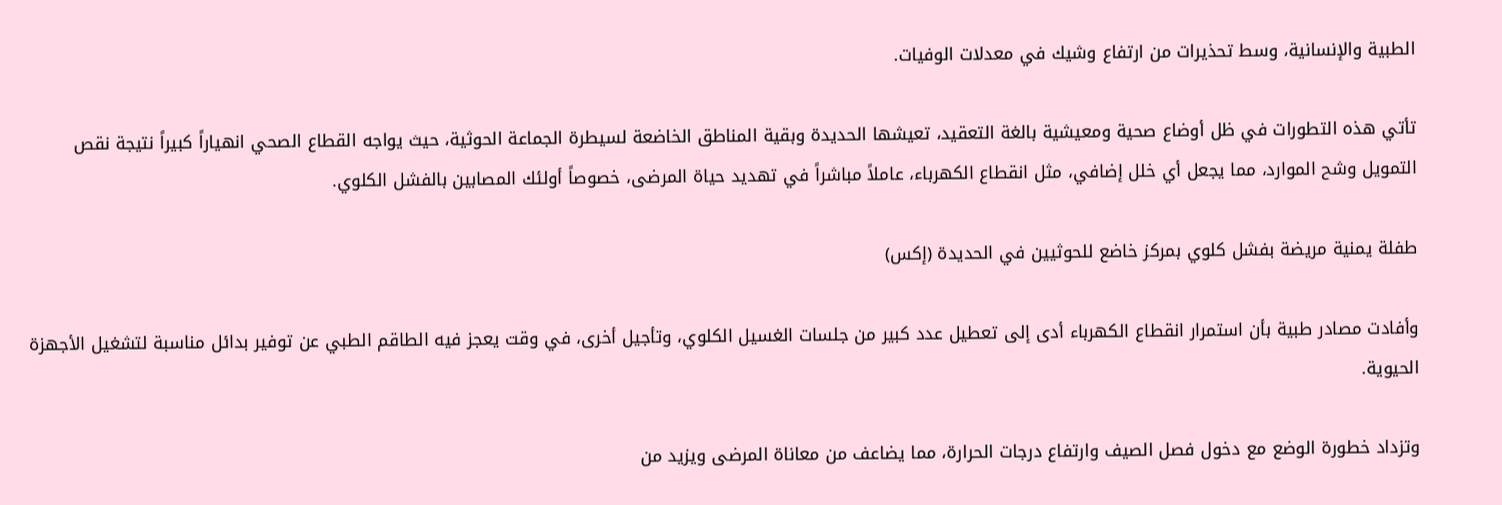الطبية والإنسانية، وسط تحذيرات من ارتفاع وشيك في معدلات الوفيات.

تأتي هذه التطورات في ظل أوضاع صحية ومعيشية بالغة التعقيد، تعيشها الحديدة وبقية المناطق الخاضعة لسيطرة الجماعة الحوثية، حيث يواجه القطاع الصحي انهياراً كبيراً نتيجة نقص التمويل وشح الموارد، مما يجعل أي خلل إضافي، مثل انقطاع الكهرباء، عاملاً مباشراً في تهديد حياة المرضى، خصوصاً أولئك المصابين بالفشل الكلوي.

طفلة يمنية مريضة بفشل كلوي بمركز خاضع للحوثيين في الحديدة (إكس)

وأفادت مصادر طبية بأن استمرار انقطاع الكهرباء أدى إلى تعطيل عدد كبير من جلسات الغسيل الكلوي، وتأجيل أخرى، في وقت يعجز فيه الطاقم الطبي عن توفير بدائل مناسبة لتشغيل الأجهزة الحيوية.

وتزداد خطورة الوضع مع دخول فصل الصيف وارتفاع درجات الحرارة، مما يضاعف من معاناة المرضى ويزيد من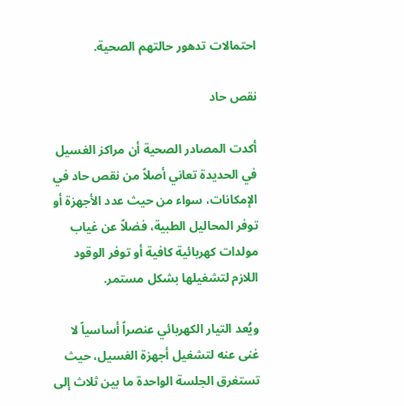احتمالات تدهور حالتهم الصحية.

نقص حاد

أكدت المصادر الصحية أن مراكز الغسيل في الحديدة تعاني أصلاً من نقص حاد في الإمكانات، سواء من حيث عدد الأجهزة أو توفر المحاليل الطبية، فضلاً عن غياب مولدات كهربائية كافية أو توفر الوقود اللازم لتشغيلها بشكل مستمر.

ويُعد التيار الكهربائي عنصراً أساسياً لا غنى عنه لتشغيل أجهزة الغسيل، حيث تستغرق الجلسة الواحدة ما بين ثلاث إلى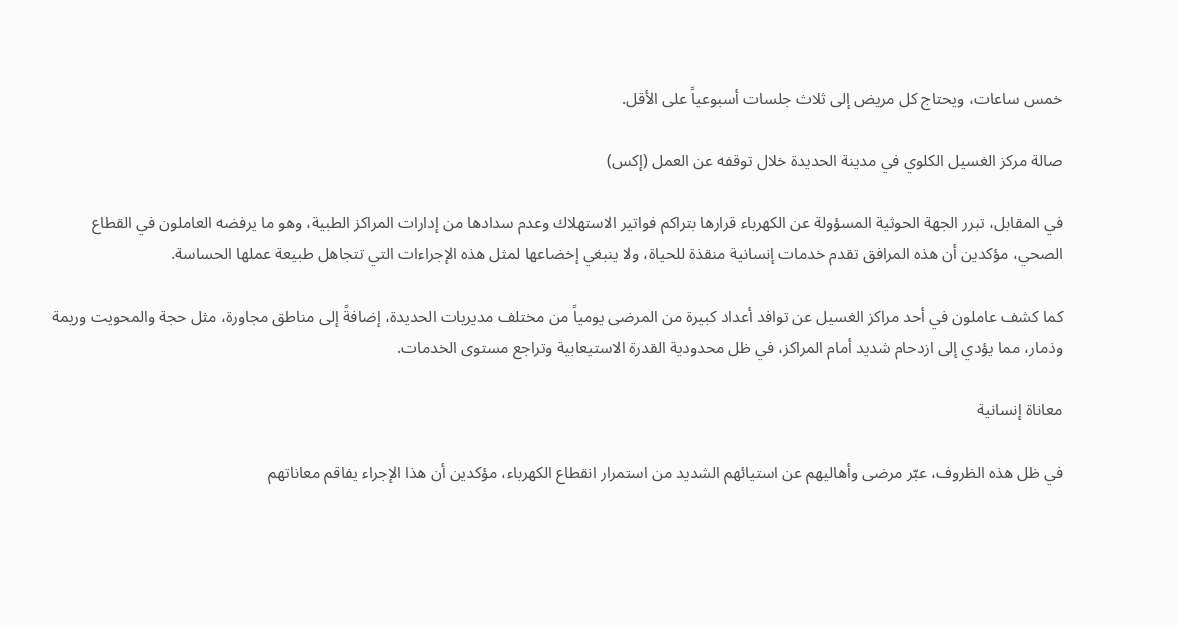خمس ساعات، ويحتاج كل مريض إلى ثلاث جلسات أسبوعياً على الأقل.

صالة مركز الغسيل الكلوي في مدينة الحديدة خلال توقفه عن العمل (إكس)

في المقابل، تبرر الجهة الحوثية المسؤولة عن الكهرباء قرارها بتراكم فواتير الاستهلاك وعدم سدادها من إدارات المراكز الطبية، وهو ما يرفضه العاملون في القطاع الصحي، مؤكدين أن هذه المرافق تقدم خدمات إنسانية منقذة للحياة، ولا ينبغي إخضاعها لمثل هذه الإجراءات التي تتجاهل طبيعة عملها الحساسة.

كما كشف عاملون في أحد مراكز الغسيل عن توافد أعداد كبيرة من المرضى يومياً من مختلف مديريات الحديدة، إضافةً إلى مناطق مجاورة، مثل حجة والمحويت وريمة وذمار، مما يؤدي إلى ازدحام شديد أمام المراكز، في ظل محدودية القدرة الاستيعابية وتراجع مستوى الخدمات.

معاناة إنسانية

في ظل هذه الظروف، عبّر مرضى وأهاليهم عن استيائهم الشديد من استمرار انقطاع الكهرباء، مؤكدين أن هذا الإجراء يفاقم معاناتهم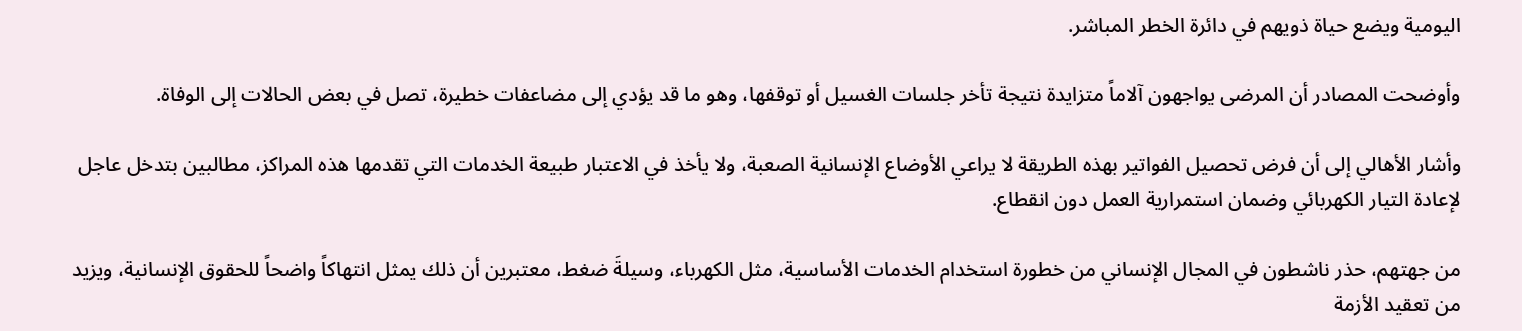اليومية ويضع حياة ذويهم في دائرة الخطر المباشر.

وأوضحت المصادر أن المرضى يواجهون آلاماً متزايدة نتيجة تأخر جلسات الغسيل أو توقفها، وهو ما قد يؤدي إلى مضاعفات خطيرة، تصل في بعض الحالات إلى الوفاة.

وأشار الأهالي إلى أن فرض تحصيل الفواتير بهذه الطريقة لا يراعي الأوضاع الإنسانية الصعبة، ولا يأخذ في الاعتبار طبيعة الخدمات التي تقدمها هذه المراكز، مطالبين بتدخل عاجل لإعادة التيار الكهربائي وضمان استمرارية العمل دون انقطاع.

من جهتهم، حذر ناشطون في المجال الإنساني من خطورة استخدام الخدمات الأساسية، مثل الكهرباء، وسيلةَ ضغط، معتبرين أن ذلك يمثل انتهاكاً واضحاً للحقوق الإنسانية، ويزيد من تعقيد الأزمة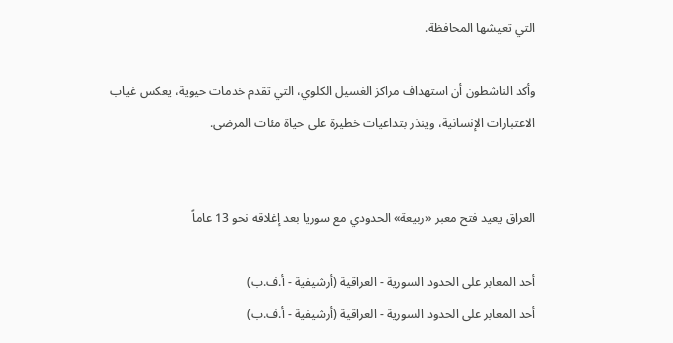التي تعيشها المحافظة.

وأكد الناشطون أن استهداف مراكز الغسيل الكلوي، التي تقدم خدمات حيوية، يعكس غياب الاعتبارات الإنسانية، وينذر بتداعيات خطيرة على حياة مئات المرضى.


العراق يعيد فتح معبر «ربيعة» الحدودي مع سوريا بعد إغلاقه نحو 13 عاماً

أحد المعابر على الحدود السورية - العراقية (أرشيفية - أ.ف.ب)
أحد المعابر على الحدود السورية - العراقية (أرشيفية - أ.ف.ب)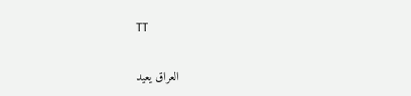TT

العراق يعيد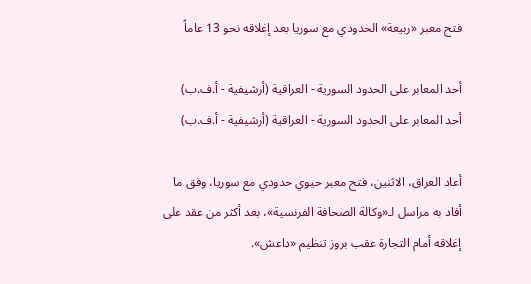فتح معبر «ربيعة» الحدودي مع سوريا بعد إغلاقه نحو 13 عاماً

أحد المعابر على الحدود السورية - العراقية (أرشيفية - أ.ف.ب)
أحد المعابر على الحدود السورية - العراقية (أرشيفية - أ.ف.ب)

أعاد العراق، الاثنين، فتح معبر حيوي حدودي مع سوريا، وفق ما أفاد به مراسل لـ«وكالة الصحافة الفرنسية»، بعد أكثر من عقد على إغلاقه أمام التجارة عقب بروز تنظيم «داعش».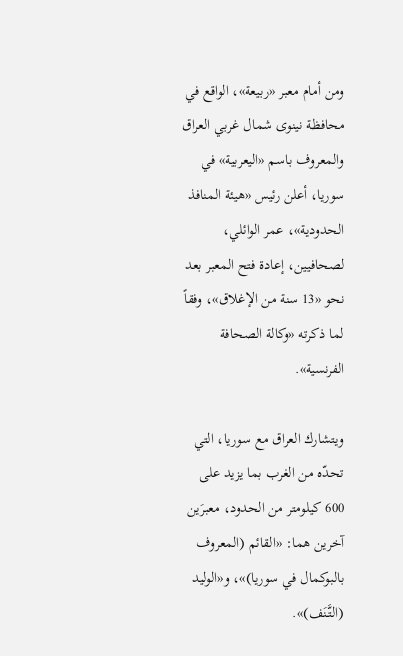ومن أمام معبر «ربيعة»، الواقع في محافظة نينوى شمال غربي العراق والمعروف باسم «اليعربية» في سوريا، أعلن رئيس «هيئة المنافذ الحدودية»، عمر الوائلي، لصحافيين، إعادة فتح المعبر بعد نحو «13 سنة من الإغلاق»، وفقاً لما ذكرته «وكالة الصحافة الفرنسية».

ويتشارك العراق مع سوريا، التي تحدّه من الغرب بما يزيد على 600 كيلومتر من الحدود، معبرَين آخرين هما: «القائم (المعروف بالبوكمال في سوريا)»، و«الوليد (التَّنَف)».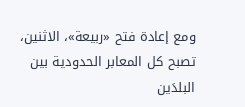ومع إعادة فتح «ربيعة»، الاثنين، تصبح كل المعابر الحدودية بين البلدَين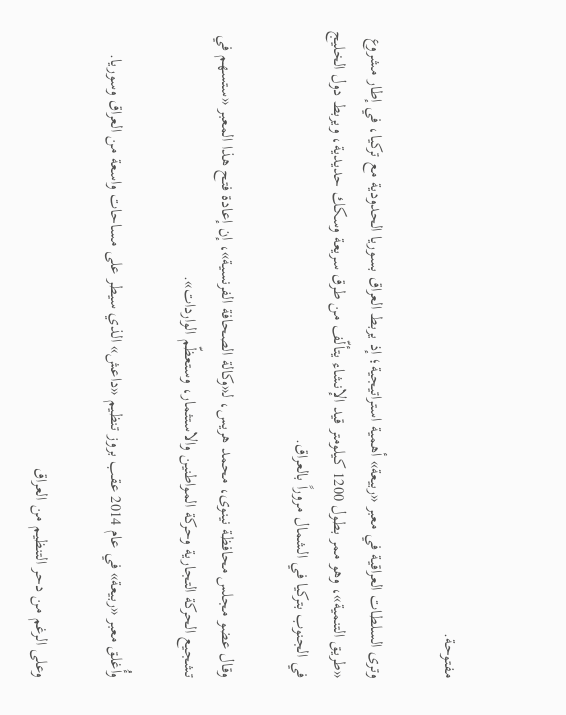مفتوحة.

وترى السلطات العراقية في معبر «ربيعة» أهمية استراتيجية؛ إذ يربط العراق بسوريا الحدودية مع تركيا، في إطار مشروع «طريق التنمية»، وهو ممر بطول 1200 كيلومتر قيد الإنشاء يتألّف من طرق سريعة وسكك حديدية، ويربط دول الخليج في الجنوب بتركيا في الشمال مروراً بالعراق.

وقال عضو مجلس محافظة نينوى، محمد هريس، لـ«وكالة الصحافة الفرنسية»، إن إعادة فتح هذا المعبر «ستسهم في تشجيع الحركة التجارية وحركة المواطنين والاستثمار، وستعظّم الواردات».

وأُغلق معبر «ربيعة» في عام 2014 عقب بروز تنظيم «داعش» الذي سيطر على مساحات واسعة من العراق وسوريا.

وعلى الرغم من دحر التنظيم من العراق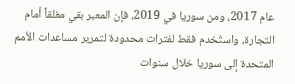عام 2017، ومن سوريا في 2019، فإن المعبر بقي مغلقاً أمام التجارة، واستُخدم فقط لفترات محدودة لتمرير مساعدات الأمم المتحدة إلى سوريا خلال سنوات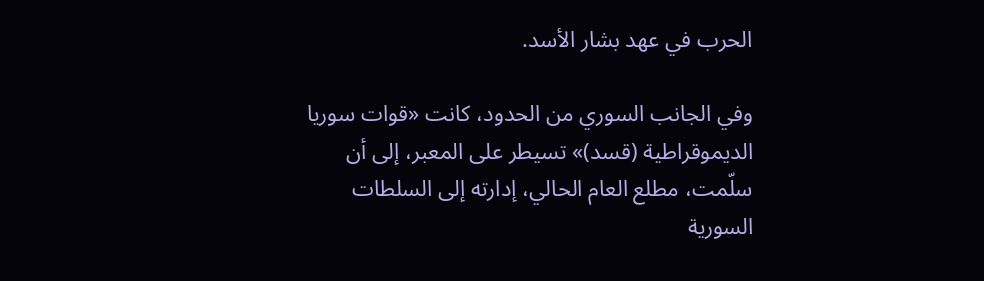الحرب في عهد بشار الأسد.

وفي الجانب السوري من الحدود، كانت «قوات سوريا الديموقراطية (قسد)» تسيطر على المعبر، إلى أن سلّمت، مطلع العام الحالي، إدارته إلى السلطات السورية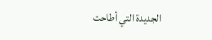الجديدة التي أطاحت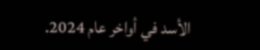الأسد في أواخر عام 2024.